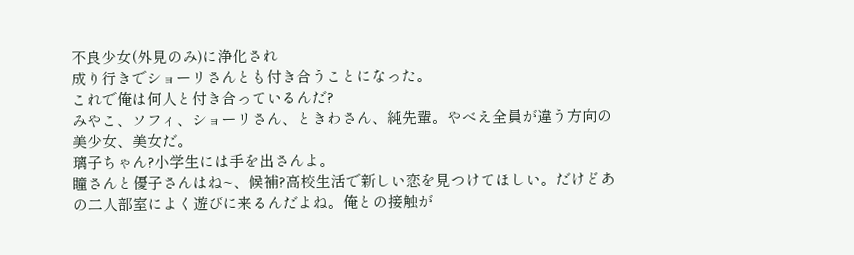不良少女(外見のみ)に浄化され
成り行きでショーリさんとも付き合うことになった。
これで俺は何人と付き合っているんだ?
みやこ、ソフィ、ショーリさん、ときわさん、純先輩。やべえ全員が違う方向の美少女、美女だ。
璃子ちゃん?小学生には手を出さんよ。
瞳さんと優子さんはね~、候補?高校生活で新しい恋を見つけてほしい。だけどあの二人部室によく遊びに来るんだよね。俺との接触が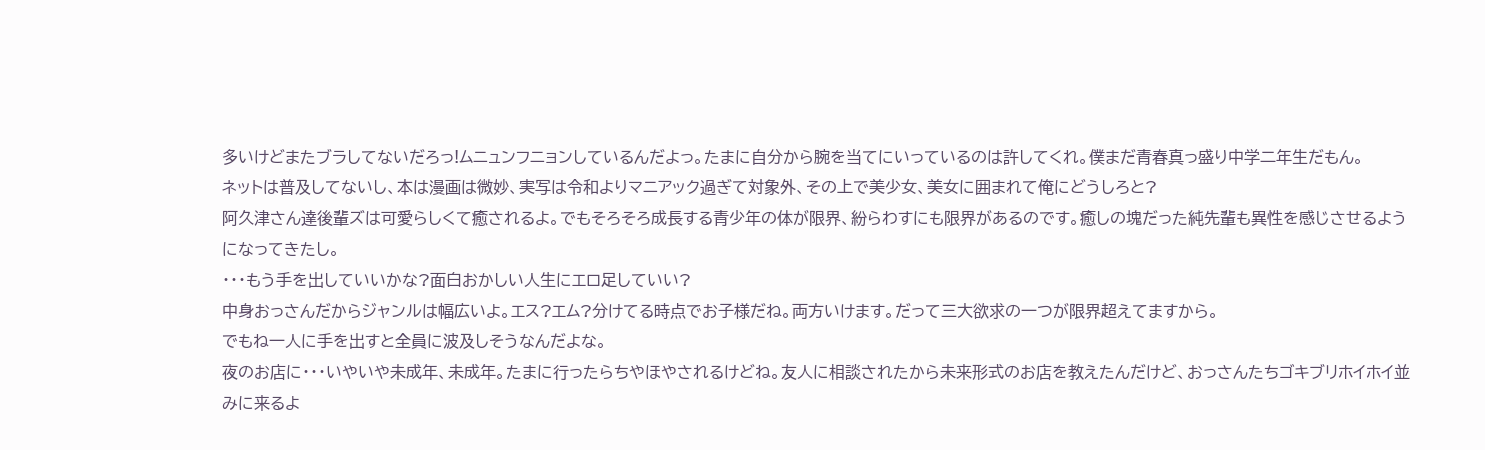多いけどまたブラしてないだろっ!ムニュンフニョンしているんだよっ。たまに自分から腕を当てにいっているのは許してくれ。僕まだ青春真っ盛り中学二年生だもん。
ネットは普及してないし、本は漫画は微妙、実写は令和よりマニアック過ぎて対象外、その上で美少女、美女に囲まれて俺にどうしろと?
阿久津さん達後輩ズは可愛らしくて癒されるよ。でもそろそろ成長する青少年の体が限界、紛らわすにも限界があるのです。癒しの塊だった純先輩も異性を感じさせるようになってきたし。
・・・もう手を出していいかな?面白おかしい人生にエロ足していい?
中身おっさんだからジャンルは幅広いよ。エス?エム?分けてる時点でお子様だね。両方いけます。だって三大欲求の一つが限界超えてますから。
でもね一人に手を出すと全員に波及しそうなんだよな。
夜のお店に・・・いやいや未成年、未成年。たまに行ったらちやほやされるけどね。友人に相談されたから未来形式のお店を教えたんだけど、おっさんたちゴキブリホイホイ並みに来るよ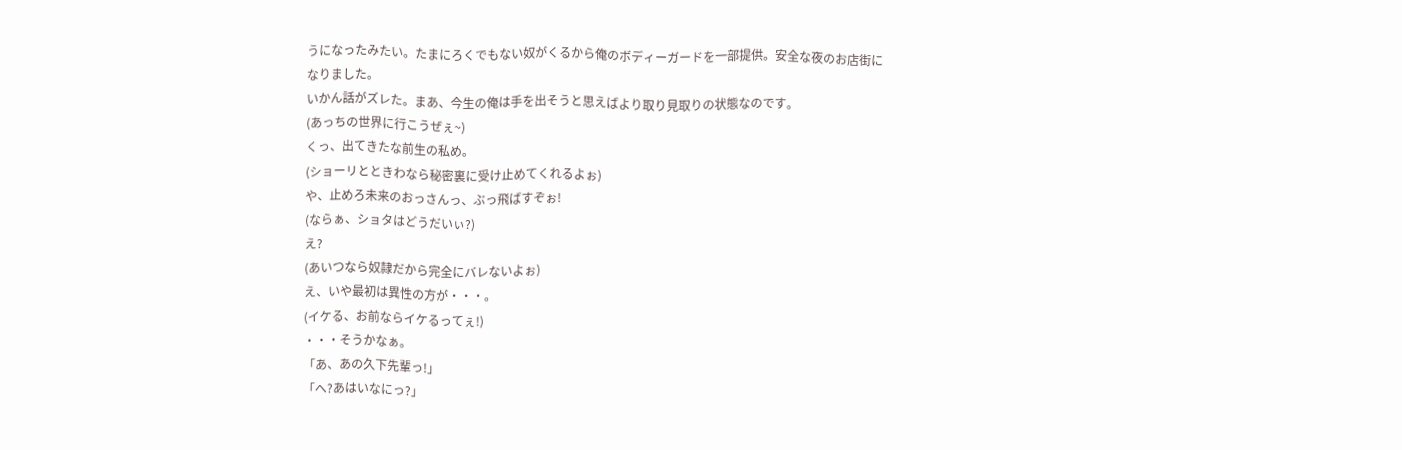うになったみたい。たまにろくでもない奴がくるから俺のボディーガードを一部提供。安全な夜のお店街になりました。
いかん話がズレた。まあ、今生の俺は手を出そうと思えばより取り見取りの状態なのです。
(あっちの世界に行こうぜぇ~)
くっ、出てきたな前生の私め。
(ショーリとときわなら秘密裏に受け止めてくれるよぉ)
や、止めろ未来のおっさんっ、ぶっ飛ばすぞぉ!
(ならぁ、ショタはどうだいぃ?)
え?
(あいつなら奴隷だから完全にバレないよぉ)
え、いや最初は異性の方が・・・。
(イケる、お前ならイケるってぇ!)
・・・そうかなぁ。
「あ、あの久下先輩っ!」
「へ?あはいなにっ?」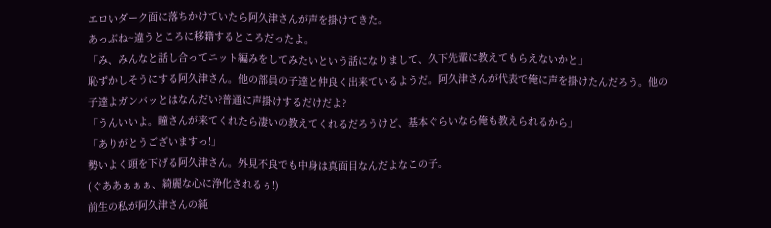エロいダーク面に落ちかけていたら阿久津さんが声を掛けてきた。
あっぶね~違うところに移籍するところだったよ。
「み、みんなと話し合ってニット編みをしてみたいという話になりまして、久下先輩に教えてもらえないかと」
恥ずかしそうにする阿久津さん。他の部員の子達と仲良く出来ているようだ。阿久津さんが代表で俺に声を掛けたんだろう。他の子達よガンバッとはなんだい?普通に声掛けするだけだよ?
「うんいいよ。瞳さんが来てくれたら凄いの教えてくれるだろうけど、基本ぐらいなら俺も教えられるから」
「ありがとうございますっ!」
勢いよく頭を下げる阿久津さん。外見不良でも中身は真面目なんだよなこの子。
(ぐああぁぁぁ、綺麗な心に浄化されるぅ!)
前生の私が阿久津さんの純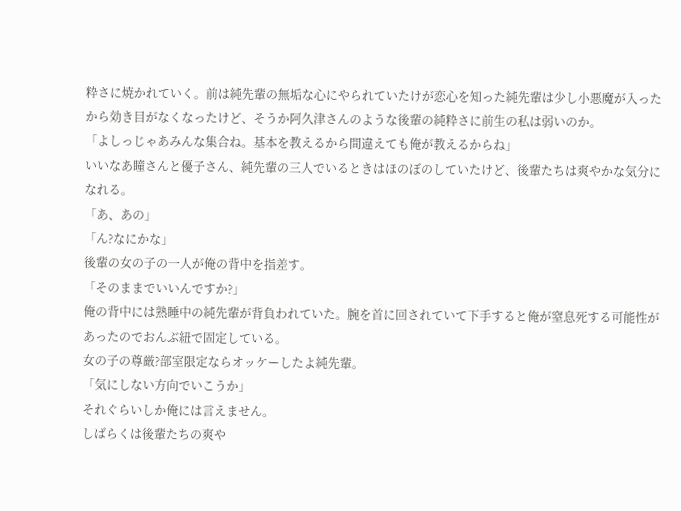粋さに焼かれていく。前は純先輩の無垢な心にやられていたけが恋心を知った純先輩は少し小悪魔が入ったから効き目がなくなったけど、そうか阿久津さんのような後輩の純粋さに前生の私は弱いのか。
「よしっじゃあみんな集合ね。基本を教えるから間違えても俺が教えるからね」
いいなあ瞳さんと優子さん、純先輩の三人でいるときはほのぼのしていたけど、後輩たちは爽やかな気分になれる。
「あ、あの」
「ん?なにかな」
後輩の女の子の一人が俺の背中を指差す。
「そのままでいいんですか?」
俺の背中には熟睡中の純先輩が背負われていた。腕を首に回されていて下手すると俺が窒息死する可能性があったのでおんぶ紐で固定している。
女の子の尊厳?部室限定ならオッケーしたよ純先輩。
「気にしない方向でいこうか」
それぐらいしか俺には言えません。
しばらくは後輩たちの爽や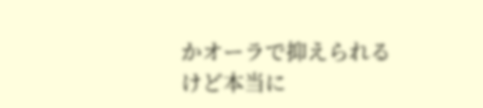かオーラで抑えられるけど本当に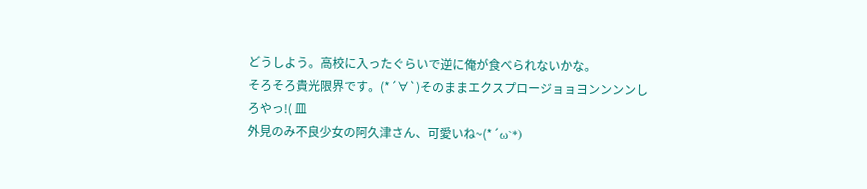どうしよう。高校に入ったぐらいで逆に俺が食べられないかな。
そろそろ貴光限界です。(*´∀`)そのままエクスプロージョョヨンンンンしろやっ!( 皿
外見のみ不良少女の阿久津さん、可愛いね~(*´ω`*)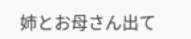姉とお母さん出て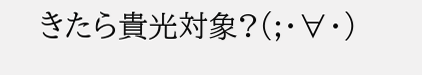きたら貴光対象?(;・∀・)